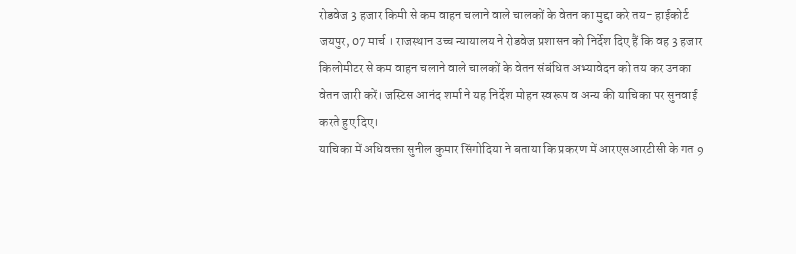रोडवेज 3 हजार किमी से कम वाहन चलाने वाले चालकों के वेतन का मुद्दा करे तय- हाईकोर्ट
जयपुर, 07 मार्च । राजस्थान उच्च न्यायालय ने रोडवेज प्रशासन को निर्देश दिए हैं कि वह 3 हजार किलोमीटर से कम वाहन चलाने वाले चालकों के वेतन संबंधित अभ्यावेदन को तय कर उनका वेतन जारी करें। जस्टिस आनंद शर्मा ने यह निर्देश मोहन स्वरूप व अन्य की याचिका पर सुनवाई करते हुए दिए।
याचिका में अधिवक्ता सुनील कुमार सिंगोदिया ने बताया कि प्रकरण में आरएसआरटीसी के गत 9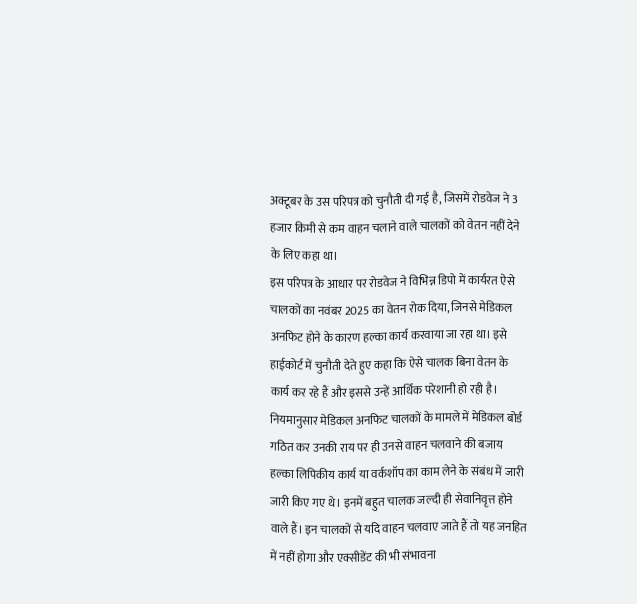अक्टूबर के उस परिपत्र को चुनौती दी गई है, जिसमें रोडवेज ने 3 हजार किमी से कम वाहन चलाने वाले चालकों को वेतन नहीं देने के लिए कहा था।
इस परिपत्र के आधार पर रोडवेज ने विभिन्न डिपो में कार्यरत ऐसे चालकों का नवंबर 2025 का वेतन रोक दिया, जिनसे मेडिकल अनफिट होने के कारण हल्का कार्य करवाया जा रहा था। इसे हाईकोर्ट में चुनौती देते हुए कहा कि ऐसे चालक बिना वेतन के कार्य कर रहे हैं और इससे उन्हें आर्थिक परेशानी हो रही है। नियमानुसार मेडिकल अनफिट चालकों के मामले में मेडिकल बोर्ड गठित कर उनकी राय पर ही उनसे वाहन चलवाने की बजाय हल्का लिपिकीय कार्य या वर्कशॉप का काम लेने के संबंध में जारी जारी किए गए थे। इनमें बहुत चालक जल्दी ही सेवानिवृत्त होने वाले हैं। इन चालकों से यदि वाहन चलवाए जाते हैं तो यह जनहित में नहीं होगा और एक्सीडेंट की भी संभावना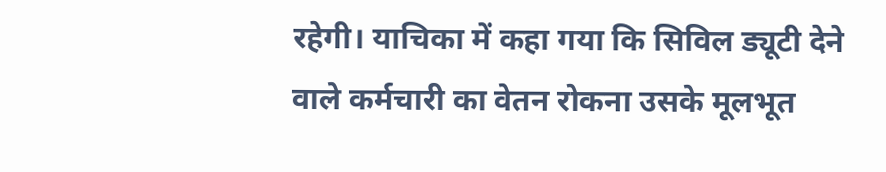रहेगी। याचिका में कहा गया कि सिविल ड्यूटी देने वाले कर्मचारी का वेतन रोकना उसके मूलभूत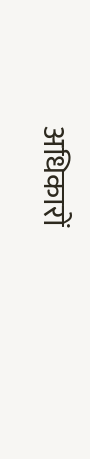अधिकारों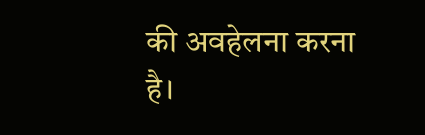की अवहेलना करना है।